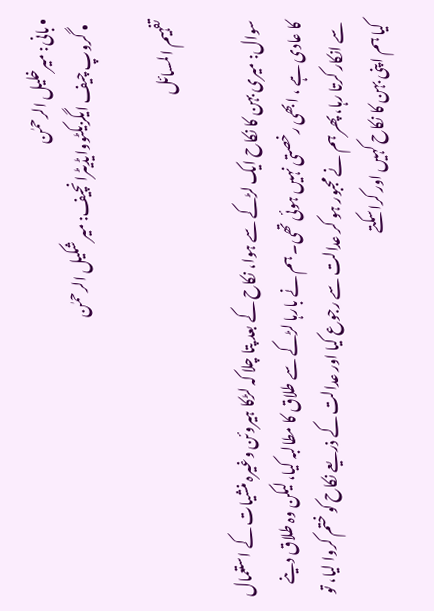• بانی: میرخلیل الرحمٰن
  • گروپ چیف ایگزیکٹووایڈیٹرانچیف: میر شکیل الرحمٰن

تفہیم المسائل

سوال: میری بہن کا نکاح ایک لڑکے سے ہوا، نکاح کے بعد پتا چلا کہ لڑکا ہیروئن وغیرہ منشیات کے استعمال کا عادی ہے ، ابھی رخصتی نہیں ہوئی تھی۔ ہم نے بارہا لڑکے سے طلاق کا مطالبہ کیا، لیکن وہ طلاق دینے سے انکار کرتا رہا، پھر ہم نے مجبور ہو کر عدالت سے رجوع کیا اور عدالت کے ذریعے نکاح کو ختم کروا لیا، تو کیا ہم اپنی بہن کا نکاح کہیں اور کراسکتے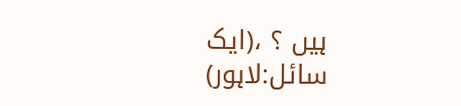ہیں ؟ ،(ایک سائل:لاہور)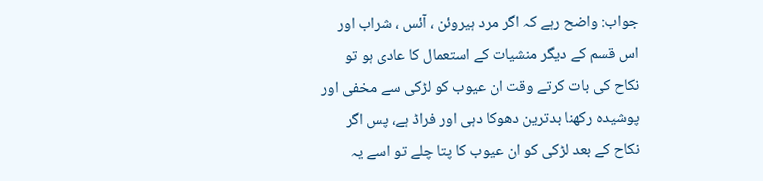جواب: واضح رہے کہ اگر مرد ہیروئن ، آئس ، شراب اور اس قسم کے دیگر منشیات کے استعمال کا عادی ہو تو نکاح کی بات کرتے وقت ان عیوب کو لڑکی سے مخفی اور پوشیدہ رکھنا بدترین دھوکا دہی اور فراڈ ہے، پس اگر نکاح کے بعد لڑکی کو ان عیوب کا پتا چلے تو اسے یہ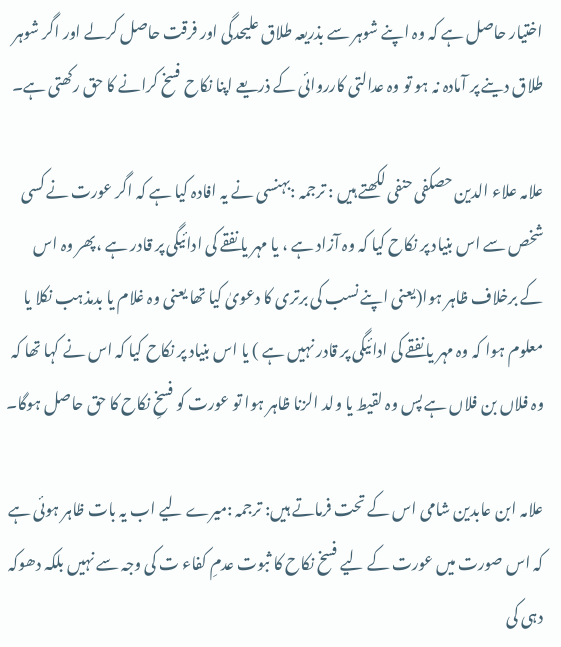اختیار حاصل ہے کہ وہ اپنے شوہر سے بذریعہ طلاق علیحدگی اور فرقت حاصل کرلے اور اگر شوہر طلاق دینے پر آمادہ نہ ہو تو وہ عدالتی کارروائی کے ذریعے اپنا نکاح فسخ کرانے کا حق رکھتی ہے۔

علامہ علاء الدین حصکفی حنفی لکھتے ہیں : ترجمہ :بہنسی نے یہ افادہ کیا ہے کہ اگر عورت نے کسی شخص سے اس بنیاد پر نکاح کیا کہ وہ آزاد ہے ، یا مہر یا نفقے کی ادائیگی پر قادر ہے ،پھر وہ اس کے برخلاف ظاہر ہوا(یعنی اپنے نسب کی برتری کا دعویٰ کیا تھا یعنی وہ غلام یا بدمذہب نکلا یا معلوم ہوا کہ وہ مہر یا نفقے کی ادائیگی پر قادر نہیں ہے ) یا اس بنیاد پر نکاح کیا کہ اس نے کہا تھا کہ وہ فلاں بن فلاں ہے پس وہ لقیط یا ولد الزنا ظاہر ہوا تو عورت کو فسخِ نکاح کا حق حاصل ہوگا۔

علامہ ابن عابدین شامی اس کے تحت فرماتے ہیں: ترجمہ :میرے لیے اب یہ بات ظاہر ہوئی ہے کہ اس صورت میں عورت کے لیے فسخ نکاح کا ثبوت عدمِ کفاء ت کی وجہ سے نہیں بلکہ دھوکہ دہی کی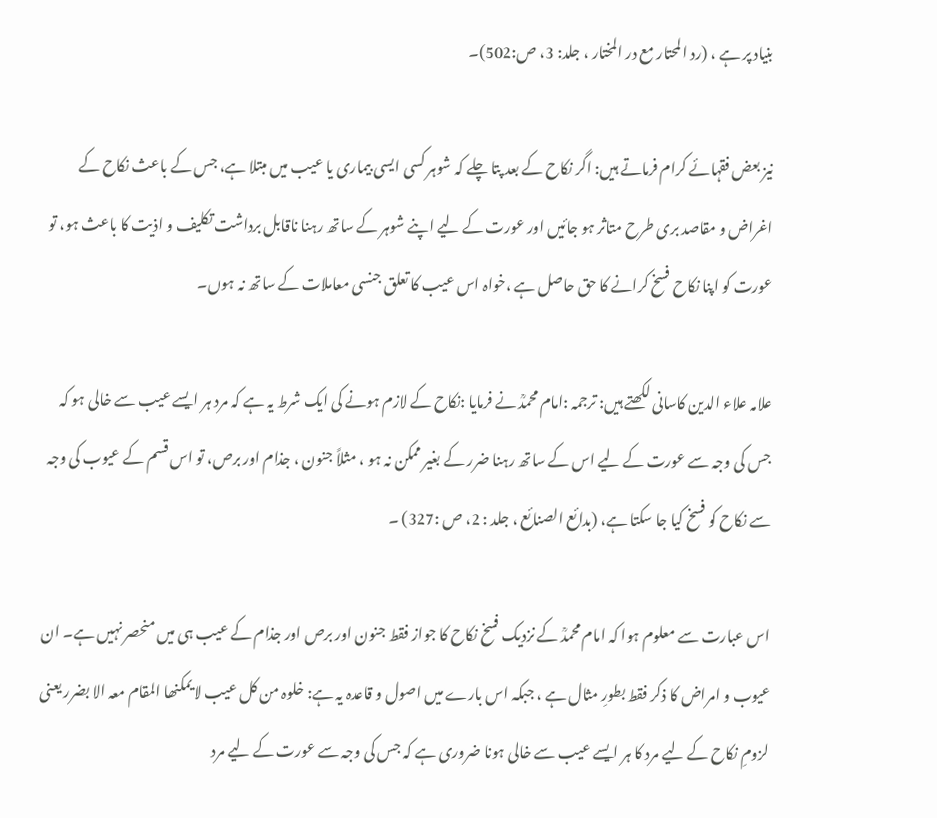بنیاد پر ہے ، (رد المحتار مع در المختار ، جلد: 3، ص:502)۔

نیز بعض فقہائے کرام فرماتے ہیں: اگر نکاح کے بعد پتا چلے کہ شوہر کسی ایسی بیماری یا عیب میں مبتلا ہے، جس کے باعث نکاح کے اغراض و مقاصد بری طرح متاثر ہو جائیں اور عورت کے لیے اپنے شوہر کے ساتھ رہنا ناقابل برداشت تکلیف و اذیت کا باعث ہو، تو عورت کو اپنا نکاح فسخ کرانے کا حق حاصل ہے ،خواہ اس عیب کا تعلق جنسی معاملات کے ساتھ نہ ہوں۔

علامہ علاء الدین کاسانی لکھتے ہیں: ترجمہ :امام محمدؒ نے فرمایا :نکاح کے لازم ہونے کی ایک شرط یہ ہے کہ مرد ہر ایسے عیب سے خالی ہو کہ جس کی وجہ سے عورت کے لیے اس کے ساتھ رہنا ضرر کے بغیر ممکن نہ ہو ، مثلاً جنون ، جذام اور برص، تو اس قسم کے عیوب کی وجہ سے نکاح کو فسخ کیا جا سکتا ہے، (بدائع الصنائع ، جلد : 2، ص :327) ۔

اس عبارت سے معلوم ہوا کہ امام محمدؒ کے نزدیک فسخ نکاح کا جواز فقط جنون اور برص اور جذام کے عیب ہی میں منحصر نہیں ہے۔ ان عیوب و امراض کا ذکر فقط بطورِ مثال ہے ، جبکہ اس بارے میں اصول و قاعدہ یہ ہے: خلوہ من کل عیب لا یمکنھا المقام معہ الا بضرر یعنی لزومِ نکاح کے لیے مرد کا ہر ایسے عیب سے خالی ہونا ضروری ہے کہ جس کی وجہ سے عورت کے لیے مرد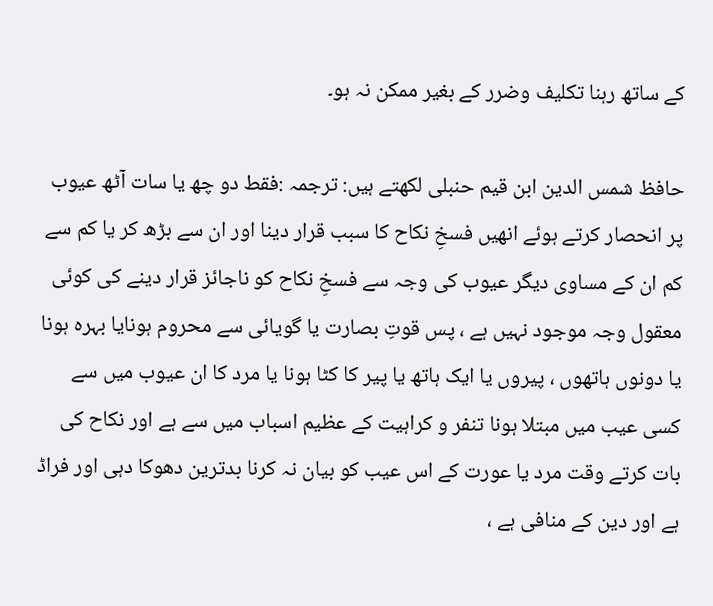کے ساتھ رہنا تکلیف وضرر کے بغیر ممکن نہ ہو۔

حافظ شمس الدین ابن قیم حنبلی لکھتے ہیں: ترجمہ :فقط دو چھ یا سات آٹھ عیوب پر انحصار کرتے ہوئے انھیں فسخِ نکاح کا سبب قرار دینا اور ان سے بڑھ کر یا کم سے کم ان کے مساوی دیگر عیوب کی وجہ سے فسخِ نکاح کو ناجائز قرار دینے کی کوئی معقول وجہ موجود نہیں ہے ، پس قوتِ بصارت یا گویائی سے محروم ہونایا بہرہ ہونا یا دونوں ہاتھوں ، پیروں یا ایک ہاتھ یا پیر کا کٹا ہونا یا مرد کا ان عیوب میں سے کسی عیب میں مبتلا ہونا تنفر و کراہیت کے عظیم اسباب میں سے ہے اور نکاح کی بات کرتے وقت مرد یا عورت کے اس عیب کو بیان نہ کرنا بدترین دھوکا دہی اور فراڈ ہے اور دین کے منافی ہے ،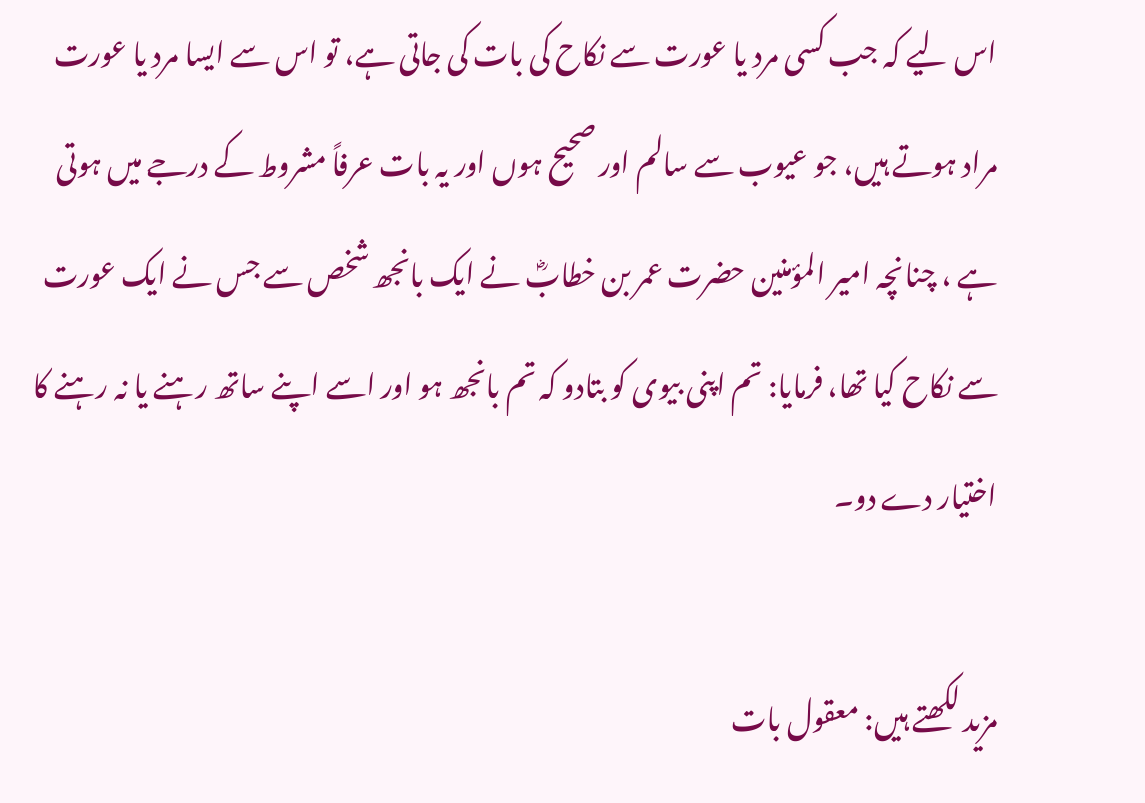اس لیے کہ جب کسی مرد یا عورت سے نکاح کی بات کی جاتی ہے، تو اس سے ایسا مرد یا عورت مراد ہوتے ہیں، جو عیوب سے سالم اور صحیح ہوں اور یہ بات عرفاً مشروط کے درجے میں ہوتی ہے ، چنانچہ امیر المؤمنین حضرت عمر بن خطابؓ نے ایک بانجھ شخص سے جس نے ایک عورت سے نکاح کیا تھا، فرمایا: تم اپنی بیوی کو بتادو کہ تم بانجھ ہو اور اسے اپنے ساتھ رہنے یا نہ رہنے کا اختیار دے دو۔

مزید لکھتے ہیں: معقول بات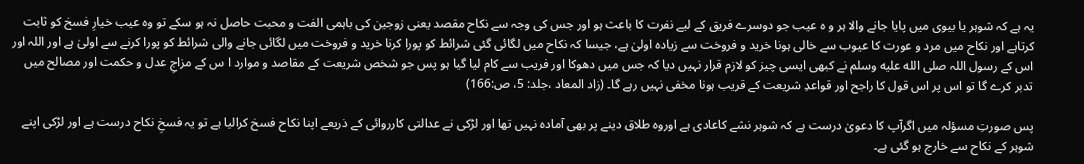یہ ہے کہ شوہر یا بیوی میں پایا جانے والا ہر و ہ عیب جو دوسرے فریق کے لیے نفرت کا باعث ہو اور جس کی وجہ سے نکاح مقصد یعنی زوجین کی باہمی الفت و محبت حاصل نہ ہو سکے تو وہ عیب خیارِ فسخ کو ثابت کرتاہے اور نکاح میں مرد و عورت کا عیوب سے خالی ہونا خرید و فروخت سے زیادہ اولیٰ ہے، جیسا کہ نکاح میں لگائی گئی شرائط کو پورا کرنا خرید و فروخت میں لگائی جانے والی شرائط کو پورا کرنے سے اولیٰ ہے اور اللہ اور اس کے رسول اللہ صلى الله عليه وسلم نے کبھی ایسی چیز کو لازم قرار نہیں دیا کہ جس میں دھوکا اور فریب سے کام لیا گیا ہو پس جو شخص شریعت کے مقاصد و موارد ا س کے مزاجِ عدل و حکمت اور مصالح میں تدبر کرے گا تو اس پر اس قول کا راجح اور قواعدِ شریعت کے قریب ہونا مخفی نہیں رہے گا۔ (زاد المعاد ،جلد: 5، ص:166)

پس صورتِ مسؤلہ میں اگرآپ کا دعویٰ درست ہے کہ شوہر نشے کاعادی ہے اوروہ طلاق دینے پر بھی آمادہ نہیں تھا اور لڑکی نے عدالتی کارروائی کے ذریعے اپنا نکاح فسخ کرالیا ہے تو یہ فسخِ نکاح درست ہے اور لڑکی اپنے شوہر کے نکاح سے خارج ہو گئی ہے۔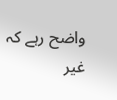واضح رہے کہ غیر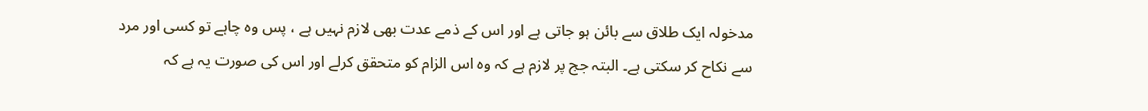مدخولہ ایک طلاق سے بائن ہو جاتی ہے اور اس کے ذمے عدت بھی لازم نہیں ہے ، پس وہ چاہے تو کسی اور مرد سے نکاح کر سکتی ہے۔ البتہ جج پر لازم ہے کہ وہ اس الزام کو متحقق کرلے اور اس کی صورت یہ ہے کہ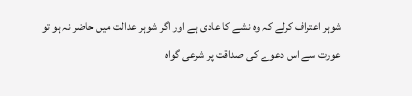شوہر اعتراف کرلے کہ وہ نشے کا عادی ہے اور اگر شوہر عدالت میں حاضر نہ ہو تو عورت سے اس دعوے کی صداقت پر شرعی گواہ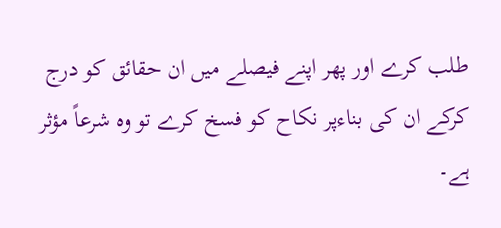طلب کرے اور پھر اپنے فیصلے میں ان حقائق کو درج کرکے ان کی بناءپر نکاح کو فسخ کرے تو وہ شرعاً مؤثر ہے۔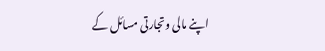اپنے مالی وتجارتی مسائل کے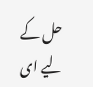حل کے لیے ای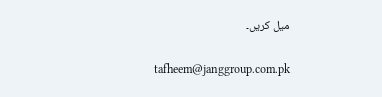میل کریں۔

tafheem@janggroup.com.pk